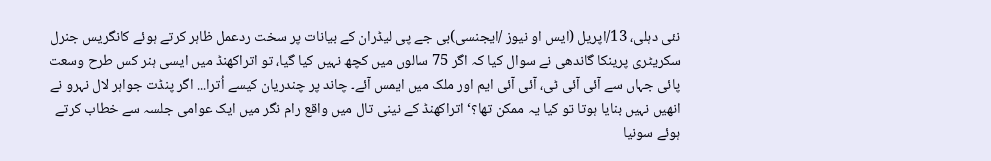نئی دہلی، 13/اپریل (ایس او نیوز /ایجنسی)بی جے پی لیڈران کے بیانات پر سخت ردعمل ظاہر کرتے ہوئے کانگریس جنرل سکریٹری پرینکا گاندھی نے سوال کیا کہ اگر 75 سالوں میں کچھ نہیں کیا گیا، تو اتراکھنڈ میں ایسی ہنر کس طرح وسعت پائی جہاں سے آئی آئی ٹی، آئی آئی ایم اور ملک میں ایمس آئے۔ چاند پر چندریان کیسے اُترا... اگر پنڈت جواہر لال نہرو نے انھیں نہیں بنایا ہوتا تو کیا یہ ممکن تھا؟‘ اتراکھنڈ کے نینی تال میں واقع رام نگر میں ایک عوامی جلسہ سے خطاب کرتے ہوئے سونیا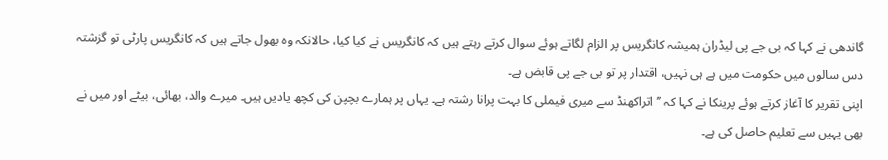گاندھی نے کہا کہ بی جے پی لیڈران ہمیشہ کانگریس پر الزام لگاتے ہوئے سوال کرتے رہتے ہیں کہ کانگریس نے کیا کیا، حالانکہ وہ بھول جاتے ہیں کہ کانگریس پارٹی تو گزشتہ دس سالوں میں حکومت میں ہے ہی نہیں، اقتدار پر تو بی جے پی قابض ہے۔
اپنی تقریر کا آغاز کرتے ہوئے پرینکا نے کہا کہ ’’اتراکھنڈ سے میری فیملی کا بہت پرانا رشتہ ہے۔ یہاں پر ہمارے بچپن کی کچھ یادیں ہیں۔ میرے والد، بھائی، بیٹے اور میں نے بھی یہیں سے تعلیم حاصل کی ہے۔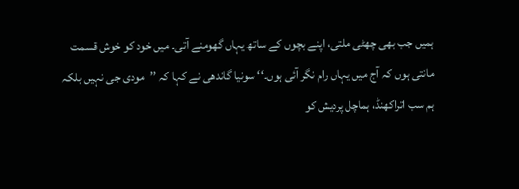ہمیں جب بھی چھٹی ملتی، اپنے بچوں کے ساتھ یہاں گھومنے آتی۔ میں خود کو خوش قسمت مانتی ہوں کہ آج میں یہاں رام نگر آئی ہوں۔‘‘ سونیا گاندھی نے کہا کہ ’’مودی جی نہیں بلکہ ہم سب اتراکھنڈ، ہماچل پردیش کو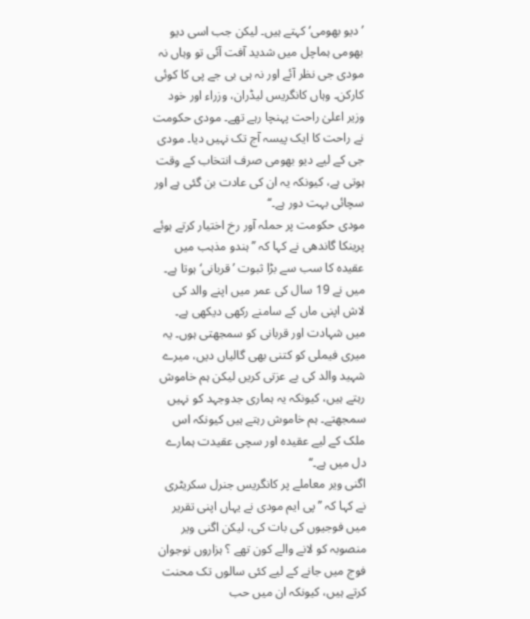’دیو بھومی‘ کہتے ہیں۔ لیکن جب اسی دیو بھومی ہماچل میں شدید آفت آئی تو وہاں نہ مودی جی نظر آئے اور نہ ہی بی جے پی کا کوئی کارکن۔ وہاں کانگریس لیڈران، وزراء اور خود وزیر اعلیٰ راحت پہنچا رہے تھے۔ مودی حکومت نے راحت کا ایک پیسہ آج تک نہیں دیا۔ مودی جی کے لیے دیو بھومی صرف انتخاب کے وقت ہوتی ہے، کیونکہ یہ ان کی عادت بن گئی ہے اور سچائی بہت دور ہے۔‘‘
مودی حکومت پر حملہ آور رخ اختیار کرتے ہوئے پرینکا گاندھی نے کہا کہ ’’ہندو مذہب میں عقیدہ کا سب سے بڑا ثبوت ’قربانی‘ ہوتا ہے۔ میں نے 19 سال کی عمر میں اپنے والد کی لاش اپنی ماں کے سامنے رکھی دیکھی ہے۔ میں شہادت اور قربانی کو سمجھتی ہوں۔ یہ میری فیملی کو کتنی بھی گالیاں دیں، میرے شہید والد کی بے عزتی کریں لیکن ہم خاموش رہتے ہیں، کیونکہ یہ ہماری جدوجہد کو نہیں سمجھتے۔ ہم خاموش رہتے ہیں کیونکہ اس ملک کے لیے عقیدہ اور سچی عقیدت ہمارے دل میں ہے۔‘‘
اگنی ویر معاملے پر کانگریس جنرل سکریٹری نے کہا کہ ’’پی ایم مودی نے یہاں اپنی تقریر میں فوجیوں کی بات کی، لیکن اگنی ویر منصوبہ کو لانے والے کون تھے ؟ ہزاروں نوجوان فوج میں جانے کے لیے کئی سالوں تک محنت کرتے ہیں، کیونکہ ان میں حب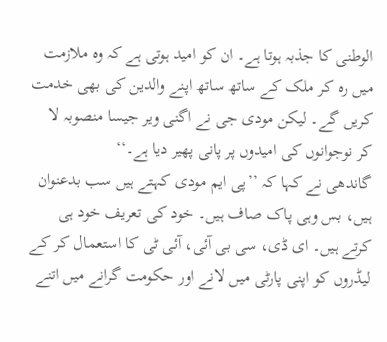الوطنی کا جذبہ ہوتا ہے۔ ان کو امید ہوتی ہے کہ وہ ملازمت میں رہ کر ملک کے ساتھ ساتھ اپنے والدین کی بھی خدمت کریں گے۔ لیکن مودی جی نے اگنی ویر جیسا منصوبہ لا کر نوجوانوں کی امیدوں پر پانی پھیر دیا ہے۔‘‘
گاندھی نے کہا کہ ’’پی ایم مودی کہتے ہیں سب بدعنوان ہیں، بس وہی پاک صاف ہیں۔ خود کی تعریف خود ہی کرتے ہیں۔ ای ڈی، سی بی آئی، آئی ٹی کا استعمال کر کے لیڈروں کو اپنی پارٹی میں لانے اور حکومت گرانے میں اتنے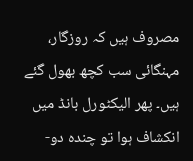مصروف ہیں کہ روزگار، مہنگائی سب کچھ بھول گئے ہیں۔ پھر الیکٹورل بانڈ میں انکشاف ہوا تو چندہ دو-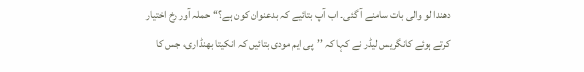دھندا لو والی بات سامنے آ گئی۔ اب آپ بتائیے کہ بدعنوان کون ہے؟‘‘ حملہ آور رخ اختیار کرتے ہوئے کانگریس لیڈر نے کہا کہ ’’پی ایم مودی بتائیں کہ انکیتا بھنڈاری، جس کا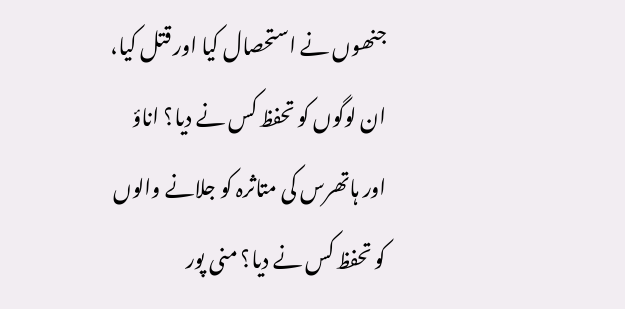جنھوں نے استحصال کیا اور قتل کیا، ان لوگوں کو تحفظ کس نے دیا؟ اناؤ اور ہاتھرس کی متاثرہ کو جلانے والوں کو تحفظ کس نے دیا؟ منی پور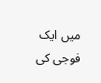میں ایک فوجی کی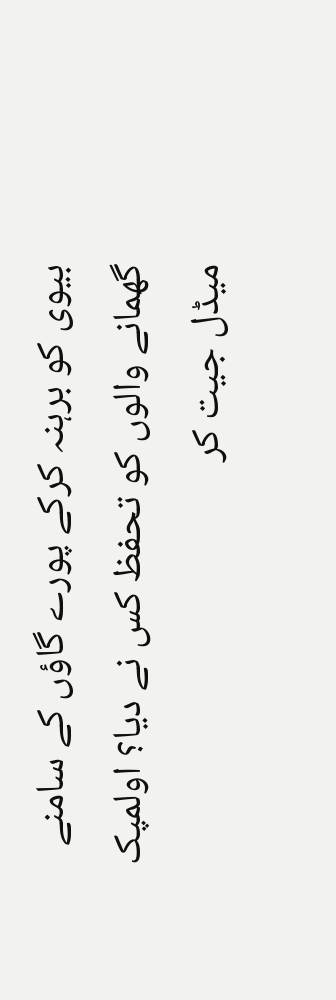بیوی کو برہنہ کرکے پورے گاؤں کے سامنے گھمانے والوں کو تحفظ کس نے دیا؟ اولمپک میڈل جیت کر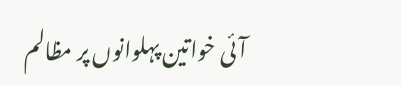آئی خواتین پہلوانوں پر مظالم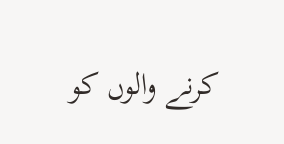کرنے والوں کو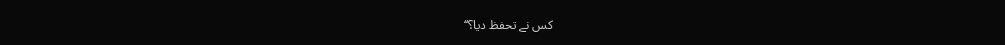کس نے تحفظ دیا؟‘‘